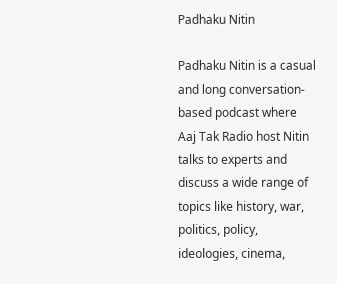Padhaku Nitin

Padhaku Nitin is a casual and long conversation-based podcast where Aaj Tak Radio host Nitin talks to experts and discuss a wide range of topics like history, war, politics, policy, ideologies, cinema,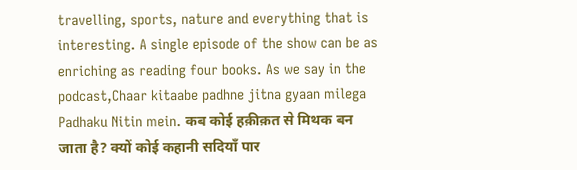travelling, sports, nature and everything that is interesting. A single episode of the show can be as enriching as reading four books. As we say in the podcast,Chaar kitaabe padhne jitna gyaan milega Padhaku Nitin mein. कब कोई हक़ीक़त से मिथक बन जाता है? क्यों कोई कहानी सदियाँ पार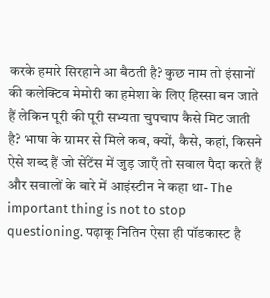करके हमारे सिरहाने आ बैठती है? कुछ नाम तो इंसानों की कलेक्टिव मेमोरी का हमेशा के लिए हिस्सा बन जाते हैं लेकिन पूरी की पूरी सभ्यता चुपचाप कैसे मिट जाती है? भाषा के ग्रामर से मिले कब, क्यों, कैसे, कहां, किसने ऐसे शब्द हैं जो सेंटेंस में जुड़ जाएँ तो सवाल पैदा करते हैं और सवालों के बारे में आइंस्टीन ने कहा था- The important thing is not to stop questioning. पढ़ाकू नितिन ऐसा ही पॉडकास्ट है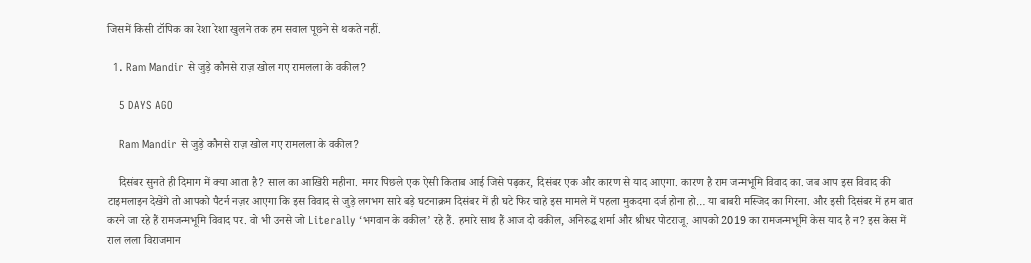जिसमें किसी टॉपिक का रेशा रेशा खुलने तक हम सवाल पूछने से थकते नहीं.

  1. Ram Mandir से जुड़े कौनसे राज़ खोल गए रामलला के वकील?

    5 DAYS AGO

    Ram Mandir से जुड़े कौनसे राज़ खोल गए रामलला के वकील?

    दिसंबर सुनते ही दिमाग में क्या आता है? साल का आखिरी महीना. मगर पिछले एक ऐसी किताब आई जिसे पढ़कर, दिसंबर एक और कारण से याद आएगा. कारण है राम जन्मभूमि विवाद का. जब आप इस विवाद की टाइमलाइन देखेंगे तो आपको पैटर्न नज़र आएगा कि इस विवाद से जुड़े लगभग सारे बड़े घटनाक्रम दिसंबर में ही घटे फिर चाहे इस मामले में पहला मुकदमा दर्ज होना हो… या बाबरी मस्जिद का गिरना. और इसी दिसंबर में हम बात करने जा रहे हैं रामजन्मभूमि विवाद पर. वो भी उनसे जो Literally ‘भगवान के वकील’ रहे हैं. हमारे साथ हैं आज दो वकील, अनिरुद्ध शर्मा और श्रीधर पोटराजू. आपको 2019 का रामजन्मभूमि केस याद है न? इस केस में राल लला विराजमान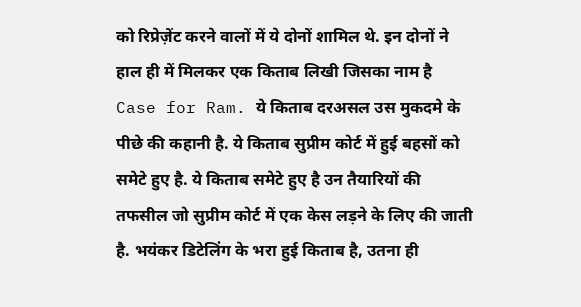को रिप्रेज़ेंट करने वालों में ये दोनों शामिल थे. इन दोनों ने हाल ही में मिलकर एक किताब लिखी जिसका नाम है Case for Ram. ये किताब दरअसल उस मुकदमे के पीछे की कहानी है. ये किताब सुप्रीम कोर्ट में हुई बहसों को समेटे हुए है. ये किताब समेटे हुए है उन तैयारियों की तफसील जो सुप्रीम कोर्ट में एक केस लड़ने के लिए की जाती है. भयंकर डिटेलिंग के भरा हुई किताब है, उतना ही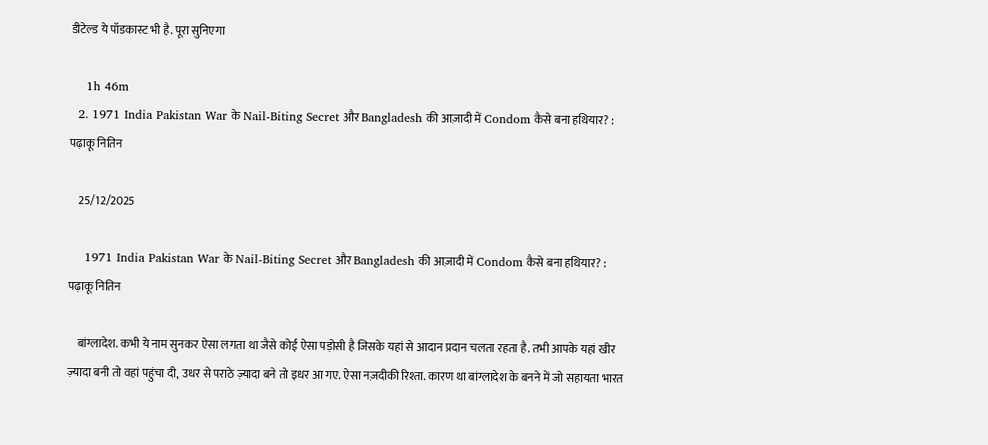डीटेल्ड ये पॉडकास्ट भी है. पूरा सुनिएगा

    1h 46m
  2. 1971 India Pakistan War के Nail-Biting Secret और Bangladesh की आज़ादी में Condom कैसे बना हथियार? : पढ़ाकू नितिन

    25/12/2025

    1971 India Pakistan War के Nail-Biting Secret और Bangladesh की आज़ादी में Condom कैसे बना हथियार? : पढ़ाकू नितिन

    बांग्लादेश. कभी ये नाम सुनकर ऐसा लगता था जैसे कोई ऐसा पड़ोसी है जिसके यहां से आदान प्रदान चलता रहता है. तभी आपके यहां खीर ज़्यादा बनी तो वहां पहुंचा दी, उधर से पराठे ज़्यादा बने तो इधर आ गए. ऐसा नज़दीकी रिश्ता. कारण था बांग्लादेश के बनने में जो सहायता भारत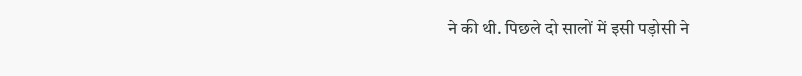ने की थी. पिछले दो सालों में इसी पड़ोसी ने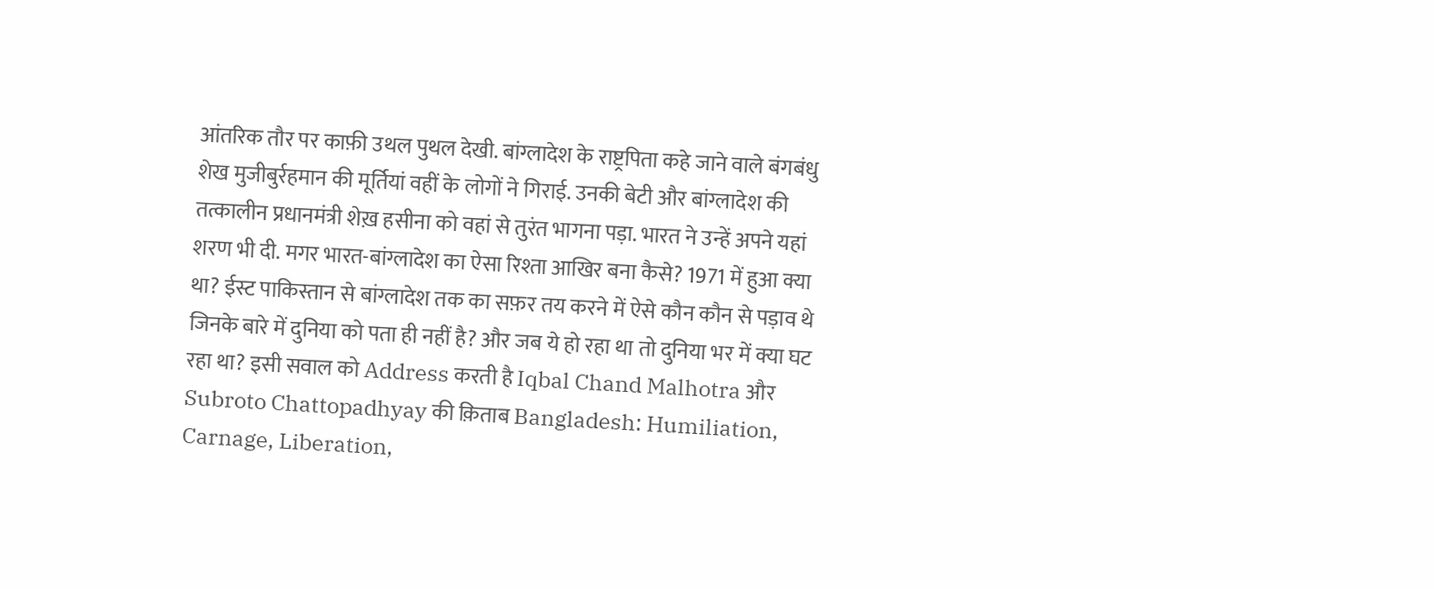आंतरिक तौर पर काफ़ी उथल पुथल देखी. बांग्लादेश के राष्ट्रपिता कहे जाने वाले बंगबंधु शेख मुजीबुर्रहमान की मूर्तियां वहीं के लोगों ने गिराई. उनकी बेटी और बांग्लादेश की तत्कालीन प्रधानमंत्री शेख़ हसीना को वहां से तुरंत भागना पड़ा. भारत ने उन्हें अपने यहां शरण भी दी. मगर भारत-बांग्लादेश का ऐसा रिश्ता आखिर बना कैसे? 1971 में हुआ क्या था? ईस्ट पाकिस्तान से बांग्लादेश तक का सफ़र तय करने में ऐसे कौन कौन से पड़ाव थे जिनके बारे में दुनिया को पता ही नहीं है? और जब ये हो रहा था तो दुनिया भर में क्या घट रहा था? इसी सवाल को Address करती है Iqbal Chand Malhotra और Subroto Chattopadhyay की क़िताब Bangladesh: Humiliation, Carnage, Liberation,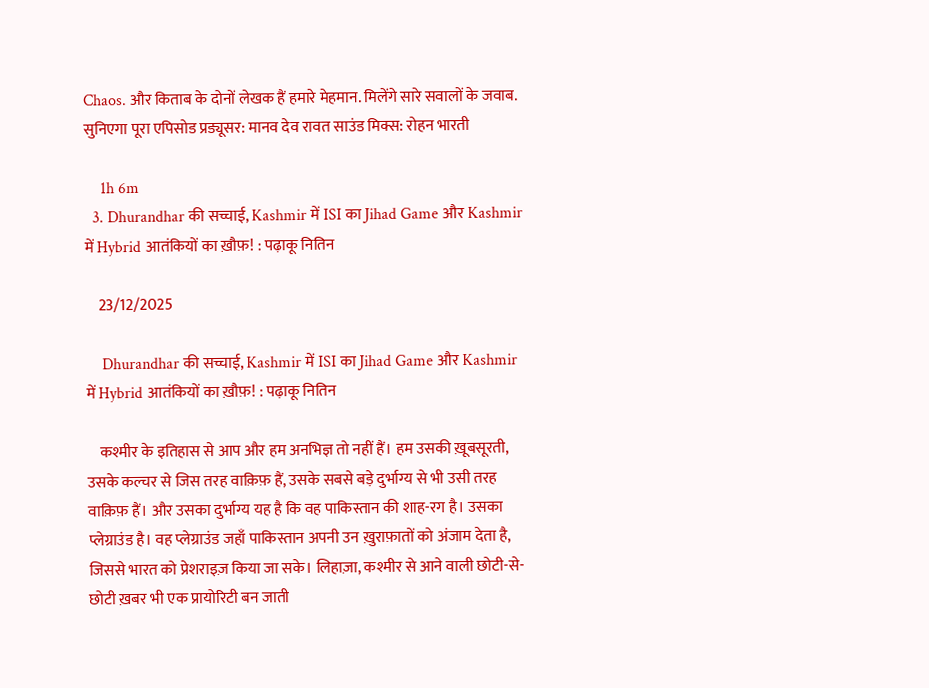Chaos. और किताब के दोनों लेखक हैं हमारे मेहमान. मिलेंगे सारे सवालों के जवाब. सुनिएगा पूरा एपिसोड प्रड्यूसर: मानव देव रावत साउंड मिक्स: रोहन भारती

    1h 6m
  3. Dhurandhar की सच्चाई, Kashmir में ISI का Jihad Game और Kashmir में Hybrid आतंकियों का ख़ौफ़! : पढ़ाकू नितिन

    23/12/2025

    Dhurandhar की सच्चाई, Kashmir में ISI का Jihad Game और Kashmir में Hybrid आतंकियों का ख़ौफ़! : पढ़ाकू नितिन

    कश्मीर के इतिहास से आप और हम अनभिज्ञ तो नहीं हैं। हम उसकी ख़ूबसूरती, उसके कल्चर से जिस तरह वाक़िफ़ हैं, उसके सबसे बड़े दुर्भाग्य से भी उसी तरह वाक़िफ़ हैं। और उसका दुर्भाग्य यह है कि वह पाकिस्तान की शाह-रग है। उसका प्लेग्राउंड है। वह प्लेग्राउंड जहाँ पाकिस्तान अपनी उन ख़ुराफ़ातों को अंजाम देता है, जिससे भारत को प्रेशराइज़ किया जा सके। लिहाज़ा, कश्मीर से आने वाली छोटी-से-छोटी ख़बर भी एक प्रायोरिटी बन जाती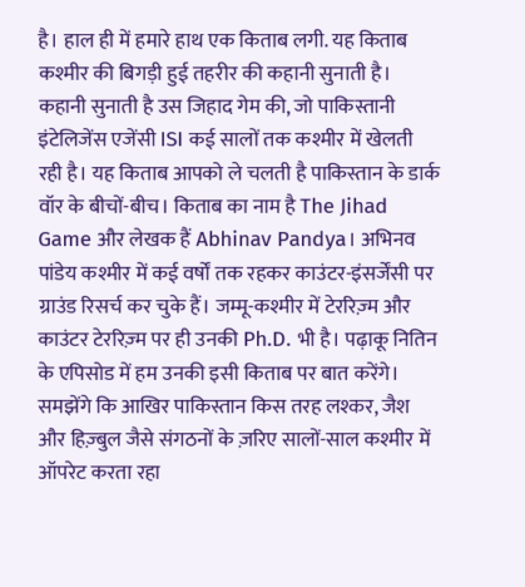है। हाल ही में हमारे हाथ एक किताब लगी. यह किताब कश्मीर की बिगड़ी हुई तहरीर की कहानी सुनाती है। कहानी सुनाती है उस जिहाद गेम की, जो पाकिस्तानी इंटेलिजेंस एजेंसी ISI कई सालों तक कश्मीर में खेलती रही है। यह किताब आपको ले चलती है पाकिस्तान के डार्क वॉर के बीचों-बीच। किताब का नाम है The Jihad Game और लेखक हैं Abhinav Pandya। अभिनव पांडेय कश्मीर में कई वर्षों तक रहकर काउंटर-इंसर्जेंसी पर ग्राउंड रिसर्च कर चुके हैं। जम्मू-कश्मीर में टेररिज़्म और काउंटर टेररिज़्म पर ही उनकी Ph.D. भी है। पढ़ाकू नितिन के एपिसोड में हम उनकी इसी किताब पर बात करेंगे। समझेंगे कि आखिर पाकिस्तान किस तरह लश्कर, जैश और हिज़्बुल जैसे संगठनों के ज़रिए सालों-साल कश्मीर में ऑपरेट करता रहा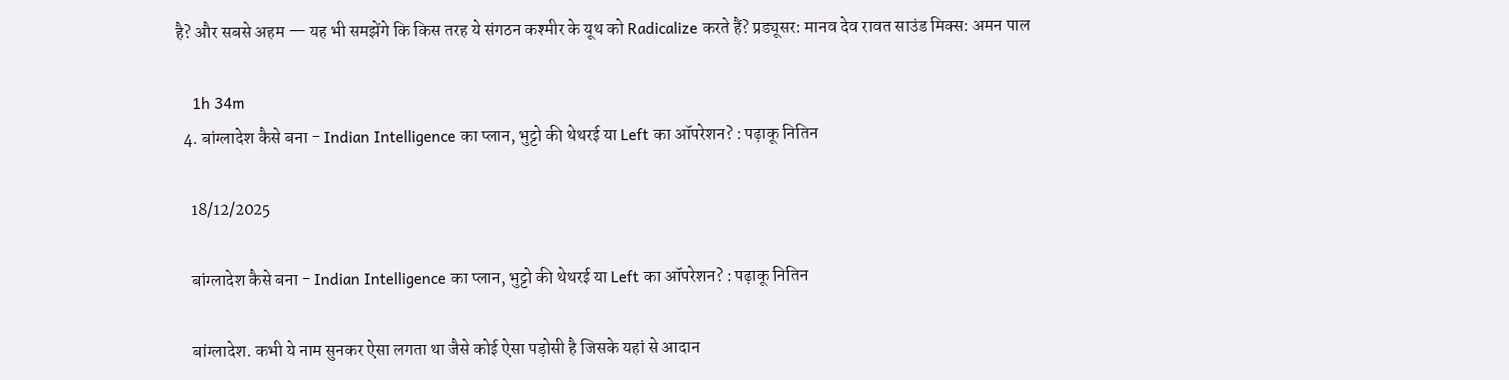है? और सबसे अहम — यह भी समझेंगे कि किस तरह ये संगठन कश्मीर के यूथ को Radicalize करते हैं? प्रड्यूसर: मानव देव रावत साउंड मिक्स: अमन पाल

    1h 34m
  4. बांग्लादेश कैसे बना - Indian Intelligence का प्लान, भुट्टो की थेथरई या Left का ऑपरेशन? : पढ़ाकू नितिन

    18/12/2025

    बांग्लादेश कैसे बना - Indian Intelligence का प्लान, भुट्टो की थेथरई या Left का ऑपरेशन? : पढ़ाकू नितिन

    बांग्लादेश. कभी ये नाम सुनकर ऐसा लगता था जैसे कोई ऐसा पड़ोसी है जिसके यहां से आदान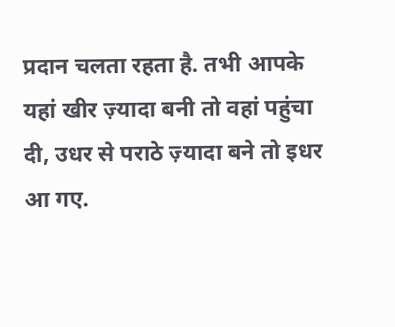प्रदान चलता रहता है. तभी आपके यहां खीर ज़्यादा बनी तो वहां पहुंचा दी, उधर से पराठे ज़्यादा बने तो इधर आ गए.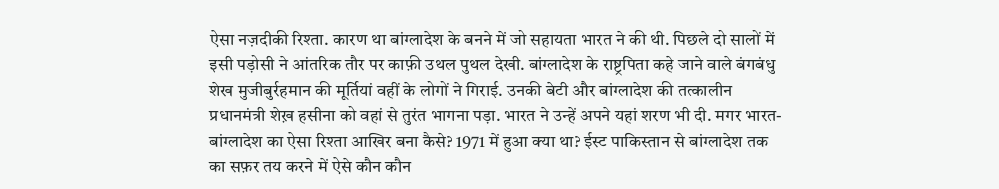ऐसा नज़दीकी रिश्ता. कारण था बांग्लादेश के बनने में जो सहायता भारत ने की थी. पिछले दो सालों में इसी पड़ोसी ने आंतरिक तौर पर काफ़ी उथल पुथल देखी. बांग्लादेश के राष्ट्रपिता कहे जाने वाले बंगबंधु शेख मुजीबुर्रहमान की मूर्तियां वहीं के लोगों ने गिराई. उनकी बेटी और बांग्लादेश की तत्कालीन प्रधानमंत्री शेख़ हसीना को वहां से तुरंत भागना पड़ा. भारत ने उन्हें अपने यहां शरण भी दी. मगर भारत-बांग्लादेश का ऐसा रिश्ता आखिर बना कैसे? 1971 में हुआ क्या था? ईस्ट पाकिस्तान से बांग्लादेश तक का सफ़र तय करने में ऐसे कौन कौन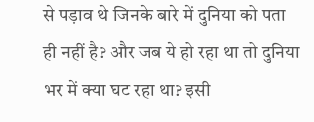से पड़ाव थे जिनके बारे में दुनिया को पता ही नहीं है? और जब ये हो रहा था तो दुनिया भर में क्या घट रहा था? इसी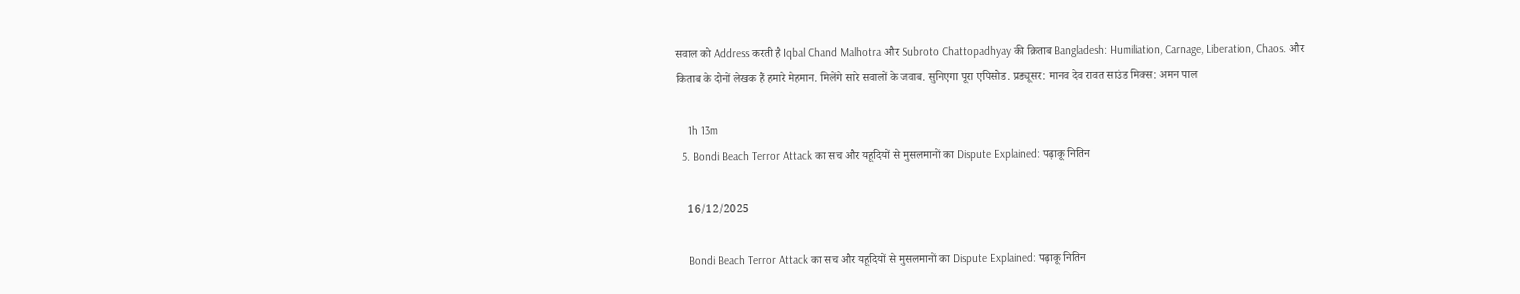सवाल को Address करती है Iqbal Chand Malhotra और Subroto Chattopadhyay की क़िताब Bangladesh: Humiliation, Carnage, Liberation, Chaos. और किताब के दोनों लेखक हैं हमारे मेहमान. मिलेंगे सारे सवालों के जवाब. सुनिएगा पूरा एपिसोड. प्रड्यूसर: मानव देव रावत साउंड मिक्स: अमन पाल

    1h 13m
  5. Bondi Beach Terror Attack का सच और यहूदियों से मुसलमानों का Dispute Explained: पढ़ाकू नितिन

    16/12/2025

    Bondi Beach Terror Attack का सच और यहूदियों से मुसलमानों का Dispute Explained: पढ़ाकू नितिन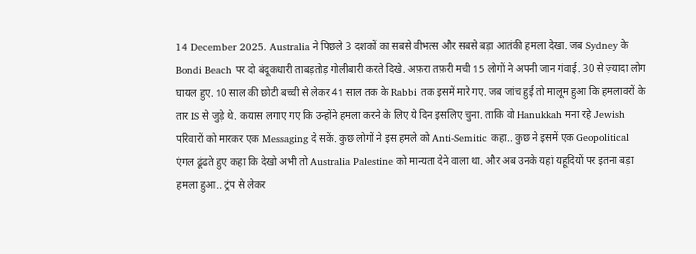14 December 2025. Australia ने पिछले 3 दशकों का सबसे वीभत्स और सबसे बड़ा आतंकी हमला देखा. जब Sydney के Bondi Beach पर दो बंदूकधारी ताबड़तोड़ गोलीबारी करते दिखे. अफ़रा तफ़री मची 15 लोगों ने अपनी जान गंवाई. 30 से ज़्यादा लोग घायल हुए. 10 साल की छोटी बच्ची से लेकर 41 साल तक के Rabbi तक इसमें मारे गए. जब जांच हुई तो मालूम हुआ कि हमलावरों के तार IS से जुड़े थे. कयास लगाए गए कि उन्होंने हमला करने के लिए ये दिन इसलिए चुना. ताकि वो Hanukkah मना रहे Jewish परिवारों को मारकर एक Messaging दे सकें. कुछ लोगों ने इस हमले को Anti-Semitic कहा.. कुछ ने इसमें एक Geopolitical एंगल ढूंढते हुए कहा कि देखो अभी तो Australia Palestine को मान्यता देने वाला था. और अब उनके यहां यहूदियों पर इतना बड़ा हमला हुआ.. ट्रंप से लेकर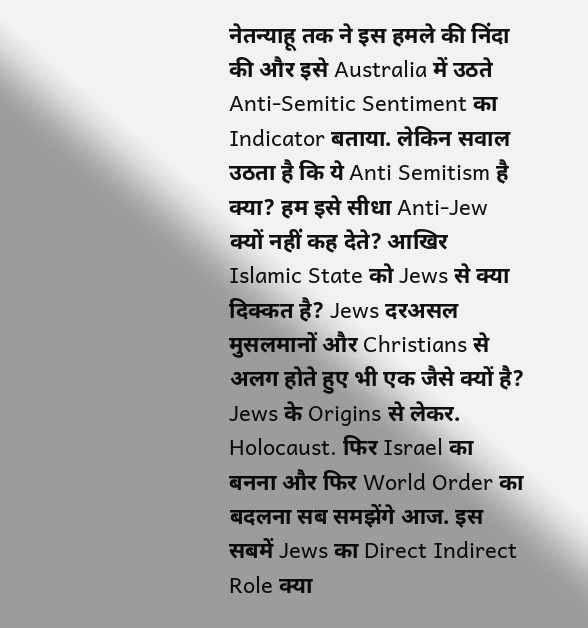नेतन्याहू तक ने इस हमले की निंदा की और इसे Australia में उठते Anti-Semitic Sentiment का Indicator बताया. लेकिन सवाल उठता है कि ये Anti Semitism है क्या? हम इसे सीधा Anti-Jew क्यों नहीं कह देते? आखिर Islamic State को Jews से क्या दिक्कत है? Jews दरअसल मुसलमानों और Christians से अलग होते हुए भी एक जैसे क्यों है? Jews के Origins से लेकर. Holocaust. फिर Israel का बनना और फिर World Order का बदलना सब समझेंगे आज. इस सबमें Jews का Direct Indirect Role क्या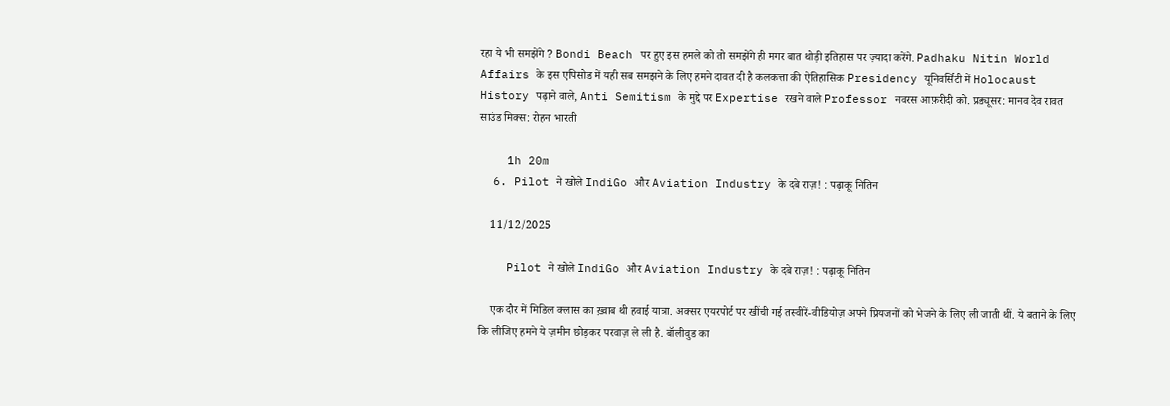रहा ये भी समझेंगे ? Bondi Beach पर हुए इस हमले को तो समझेंगे ही मगर बात थोड़ी इतिहास पर ज़्यादा करेंगे. Padhaku Nitin World Affairs के इस एपिसोड में यही सब समझने के लिए हमने दावत दी है कलकत्ता की ऐतिहासिक Presidency यूनिवर्सिटी में Holocaust History पढ़ाने वाले, Anti Semitism के मुद्दे पर Expertise रखने वाले Professor नवरस आफ़रीदी को. प्रड्यूसर: मानव देव रावत साउंड मिक्स: रोहन भारती

    1h 20m
  6. Pilot ने खोले IndiGo और Aviation Industry के दबे राज़! : पढ़ाकू नितिन

    11/12/2025

    Pilot ने खोले IndiGo और Aviation Industry के दबे राज़! : पढ़ाकू नितिन

    एक दौर में मिडिल क्लास का ख़्वाब थी हवाई यात्रा. अक्सर एयरपोर्ट पर खींची गई तस्वीरें-वीडियोज़ अपने प्रियजनों को भेजने के लिए ली जाती थीं. ये बताने के लिए कि लीजिए हमने ये ज़मीन छोड़कर परवाज़ ले ली है. बॉलीवुड का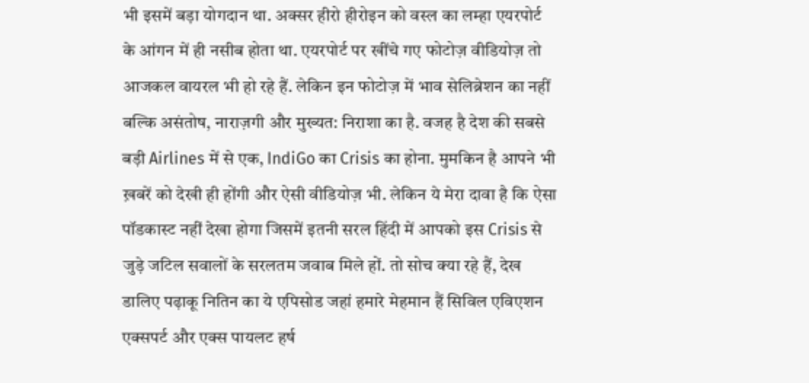भी इसमें बड़ा योगदान था. अक्सर हीरो हीरोइन को वस्ल का लम्हा एयरपोर्ट के आंगन में ही नसीब होता था. एयरपोर्ट पर खींचे गए फोटोज़ वीडियोज़ तो आजकल वायरल भी हो रहे हैं. लेकिन इन फोटोज़ में भाव सेलिब्रेशन का नहीं बल्कि असंतोष, नाराज़गी और मुख्यत: निराशा का है. वजह है देश की सबसे बड़ी Airlines में से एक, IndiGo का Crisis का होना. मुमकिन है आपने भी ख़बरें को देखी ही होंगी और ऐसी वीडियोज़ भी. लेकिन ये मेरा दावा है कि ऐसा पॉडकास्ट नहीं देखा होगा जिसमें इतनी सरल हिंदी में आपको इस Crisis से जुड़े जटिल सवालों के सरलतम जवाब मिले हों. तो सोच क्या रहे हैं, देख डालिए पढ़ाकू नितिन का ये एपिसोड जहां हमारे मेहमान हैं सिविल एविएशन एक्सपर्ट और एक्स पायलट हर्ष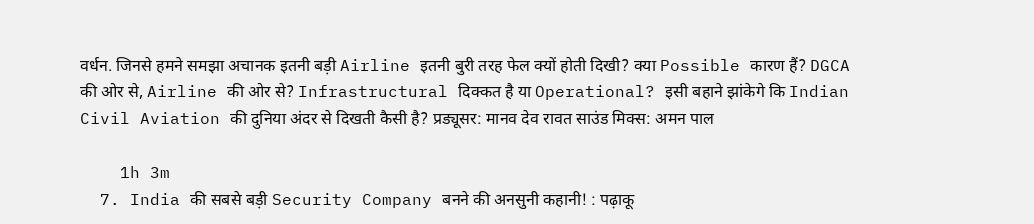वर्धन. जिनसे हमने समझा अचानक इतनी बड़ी Airline इतनी बुरी तरह फेल क्यों होती दिखी? क्या Possible कारण हैं? DGCA की ओर से, Airline की ओर से? Infrastructural दिक्कत है या Operational? इसी बहाने झांकेगे कि Indian Civil Aviation की दुनिया अंदर से दिखती कैसी है? प्रड्यूसर: मानव देव रावत साउंड मिक्स: अमन पाल

    1h 3m
  7. India की सबसे बड़ी Security Company बनने की अनसुनी कहानी! : पढ़ाकू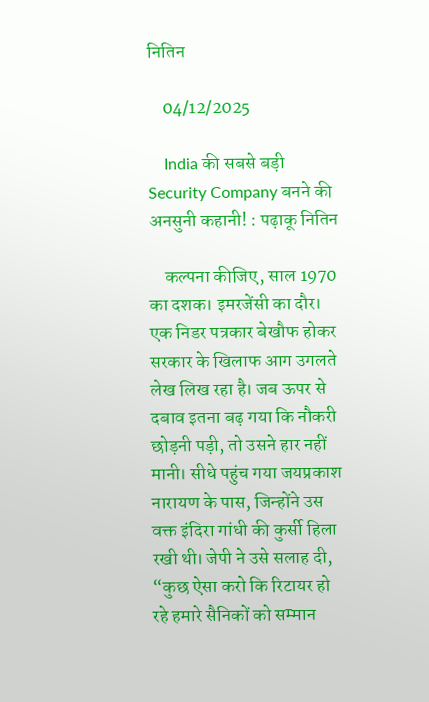नितिन

    04/12/2025

    India की सबसे बड़ी Security Company बनने की अनसुनी कहानी! : पढ़ाकू नितिन

    कल्पना कीजिए, साल 1970 का दशक। इमरजेंसी का दौर। एक निडर पत्रकार बेखौफ होकर सरकार के खिलाफ आग उगलते लेख लिख रहा है। जब ऊपर से दबाव इतना बढ़ गया कि नौकरी छोड़नी पड़ी, तो उसने हार नहीं मानी। सीधे पहुंच गया जयप्रकाश नारायण के पास, जिन्होंने उस वक्त इंदिरा गांधी की कुर्सी हिला रखी थी। जेपी ने उसे सलाह दी, “कुछ ऐसा करो कि रिटायर हो रहे हमारे सैनिकों को सम्मान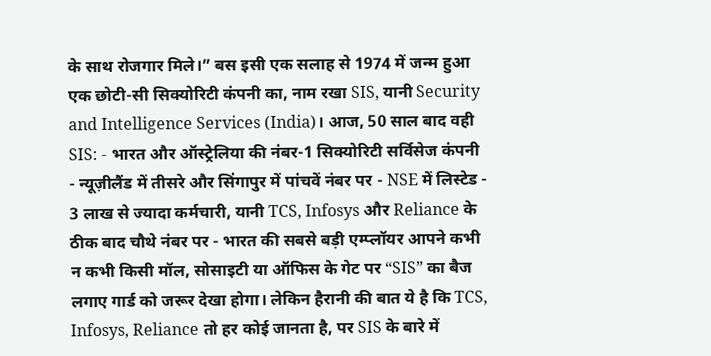के साथ रोजगार मिले।” बस इसी एक सलाह से 1974 में जन्म हुआ एक छोटी-सी सिक्योरिटी कंपनी का, नाम रखा SIS, यानी Security and Intelligence Services (India)। आज, 50 साल बाद वही SIS: - भारत और ऑस्ट्रेलिया की नंबर-1 सिक्योरिटी सर्विसेज कंपनी - न्यूज़ीलैंड में तीसरे और सिंगापुर में पांचवें नंबर पर - NSE में लिस्टेड - 3 लाख से ज्यादा कर्मचारी, यानी TCS, Infosys और Reliance के ठीक बाद चौथे नंबर पर - भारत की सबसे बड़ी एम्प्लॉयर आपने कभी न कभी किसी मॉल, सोसाइटी या ऑफिस के गेट पर “SIS” का बैज लगाए गार्ड को जरूर देखा होगा। लेकिन हैरानी की बात ये है कि TCS, Infosys, Reliance तो हर कोई जानता है, पर SIS के बारे में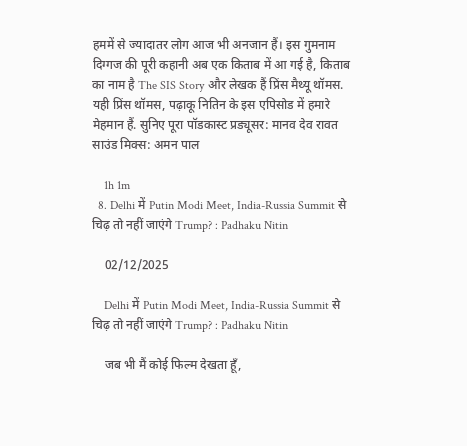हममें से ज्यादातर लोग आज भी अनजान हैं। इस गुमनाम दिग्गज की पूरी कहानी अब एक किताब में आ गई है, किताब का नाम है The SIS Story और लेखक हैं प्रिंस मैथ्यू थॉमस. यही प्रिंस थॉमस, पढ़ाकू नितिन के इस एपिसोड में हमारे मेहमान हैं. सुनिए पूरा पॉडकास्ट प्रड्यूसर: मानव देव रावत साउंड मिक्स: अमन पाल

    1h 1m
  8. Delhi में Putin Modi Meet, India-Russia Summit से चिढ़ तो नहीं जाएंगे Trump? : Padhaku Nitin

    02/12/2025

    Delhi में Putin Modi Meet, India-Russia Summit से चिढ़ तो नहीं जाएंगे Trump? : Padhaku Nitin

    जब भी मैं कोई फिल्म देखता हूँ,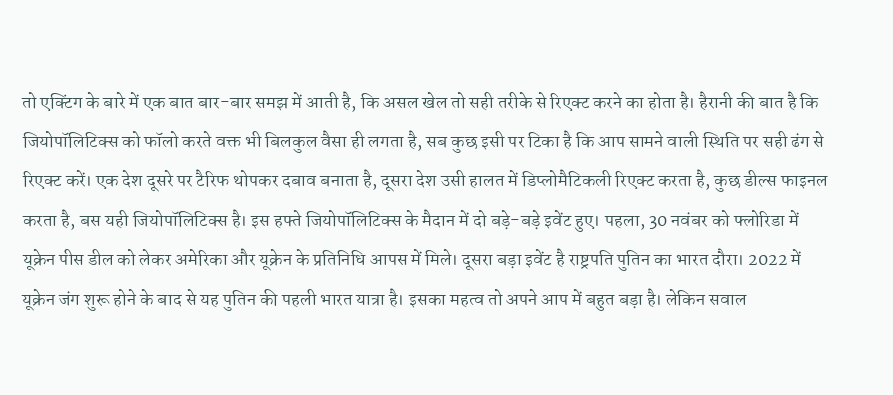तो एक्टिंग के बारे में एक बात बार-बार समझ में आती है, कि असल खेल तो सही तरीके से रिएक्ट करने का होता है। हैरानी की बात है कि जियोपॉलिटिक्स को फॉलो करते वक्त भी बिलकुल वैसा ही लगता है, सब कुछ इसी पर टिका है कि आप सामने वाली स्थिति पर सही ढंग से रिएक्ट करें। एक देश दूसरे पर टैरिफ थोपकर दबाव बनाता है, दूसरा देश उसी हालत में डिप्लोमैटिकली रिएक्ट करता है, कुछ डील्स फाइनल करता है, बस यही जियोपॉलिटिक्स है। इस हफ्ते जियोपॉलिटिक्स के मैदान में दो बड़े-बड़े इवेंट हुए। पहला, 30 नवंबर को फ्लोरिडा में यूक्रेन पीस डील को लेकर अमेरिका और यूक्रेन के प्रतिनिधि आपस में मिले। दूसरा बड़ा इवेंट है राष्ट्रपति पुतिन का भारत दौरा। 2022 में यूक्रेन जंग शुरू होने के बाद से यह पुतिन की पहली भारत यात्रा है। इसका महत्व तो अपने आप में बहुत बड़ा है। लेकिन सवाल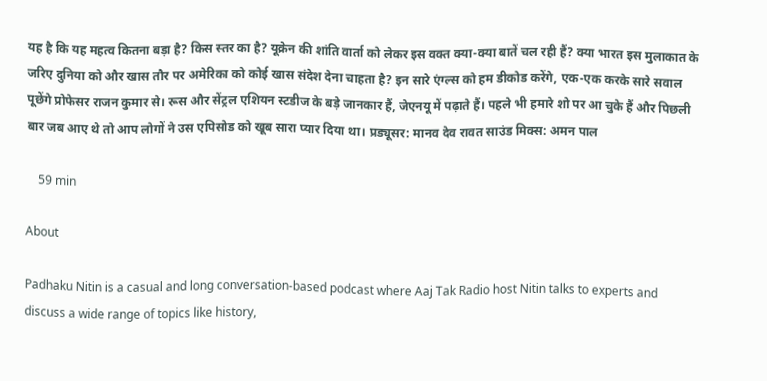यह है कि यह महत्व कितना बड़ा है? किस स्तर का है? यूक्रेन की शांति वार्ता को लेकर इस वक्त क्या-क्या बातें चल रही हैं? क्या भारत इस मुलाकात के जरिए दुनिया को और खास तौर पर अमेरिका को कोई खास संदेश देना चाहता है? इन सारे एंग्ल्स को हम डीकोड करेंगे, एक-एक करके सारे सवाल पूछेंगे प्रोफेसर राजन कुमार से। रूस और सेंट्रल एशियन स्टडीज के बड़े जानकार हैं, जेएनयू में पढ़ाते हैं। पहले भी हमारे शो पर आ चुके हैं और पिछली बार जब आए थे तो आप लोगों ने उस एपिसोड को खूब सारा प्यार दिया था। प्रड्यूसर: मानव देव रावत साउंड मिक्स: अमन पाल

    59 min

About

Padhaku Nitin is a casual and long conversation-based podcast where Aaj Tak Radio host Nitin talks to experts and discuss a wide range of topics like history,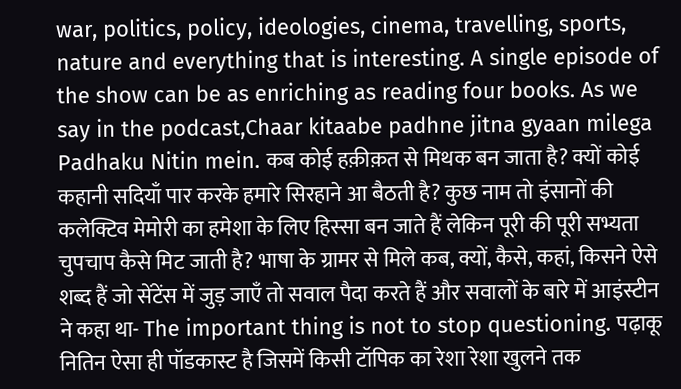war, politics, policy, ideologies, cinema, travelling, sports, nature and everything that is interesting. A single episode of the show can be as enriching as reading four books. As we say in the podcast,Chaar kitaabe padhne jitna gyaan milega Padhaku Nitin mein. कब कोई हक़ीक़त से मिथक बन जाता है? क्यों कोई कहानी सदियाँ पार करके हमारे सिरहाने आ बैठती है? कुछ नाम तो इंसानों की कलेक्टिव मेमोरी का हमेशा के लिए हिस्सा बन जाते हैं लेकिन पूरी की पूरी सभ्यता चुपचाप कैसे मिट जाती है? भाषा के ग्रामर से मिले कब, क्यों, कैसे, कहां, किसने ऐसे शब्द हैं जो सेंटेंस में जुड़ जाएँ तो सवाल पैदा करते हैं और सवालों के बारे में आइंस्टीन ने कहा था- The important thing is not to stop questioning. पढ़ाकू नितिन ऐसा ही पॉडकास्ट है जिसमें किसी टॉपिक का रेशा रेशा खुलने तक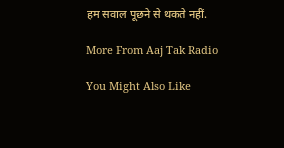हम सवाल पूछने से थकते नहीं.

More From Aaj Tak Radio

You Might Also Like